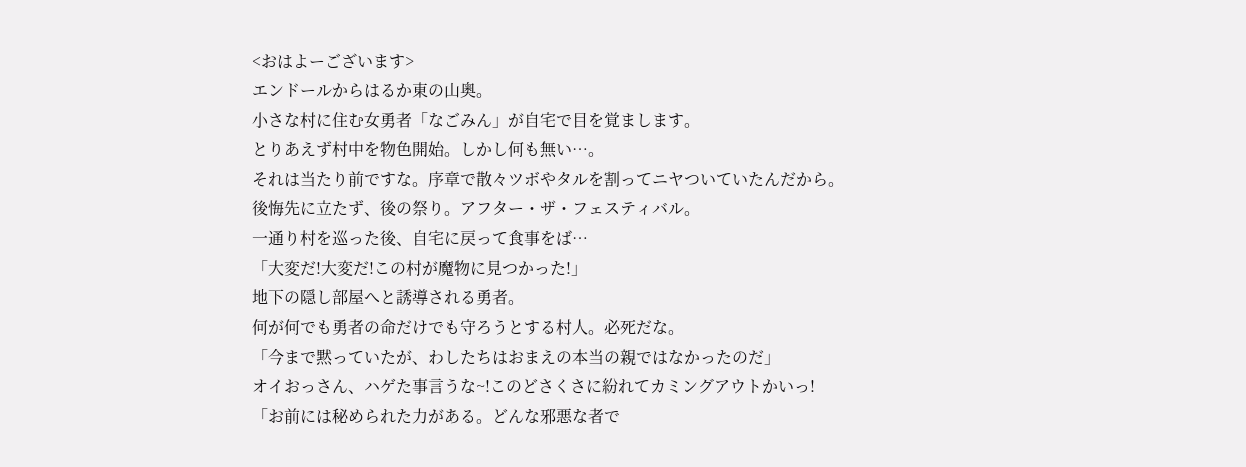<おはよーございます>
エンドールからはるか東の山奥。
小さな村に住む女勇者「なごみん」が自宅で目を覚まします。
とりあえず村中を物色開始。しかし何も無い…。
それは当たり前ですな。序章で散々ツボやタルを割ってニヤついていたんだから。
後悔先に立たず、後の祭り。アフター・ザ・フェスティバル。
一通り村を巡った後、自宅に戻って食事をば…
「大変だ!大変だ!この村が魔物に見つかった!」
地下の隠し部屋へと誘導される勇者。
何が何でも勇者の命だけでも守ろうとする村人。必死だな。
「今まで黙っていたが、わしたちはおまえの本当の親ではなかったのだ」
オイおっさん、ハゲた事言うな~!このどさくさに紛れてカミングアウトかいっ!
「お前には秘められた力がある。どんな邪悪な者で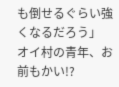も倒せるぐらい強くなるだろう」
オイ村の青年、お前もかい!?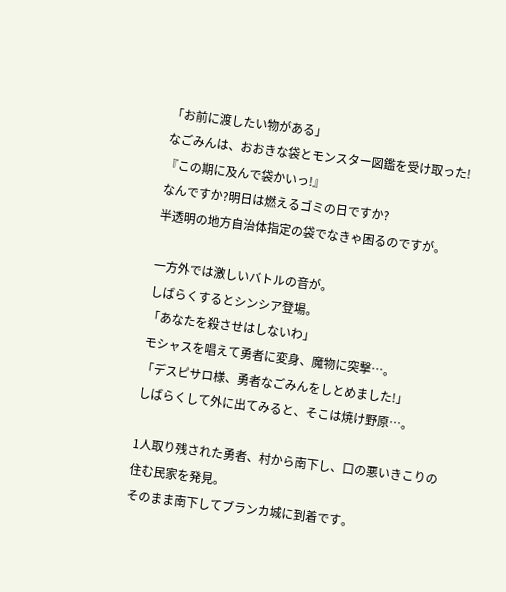「お前に渡したい物がある」
なごみんは、おおきな袋とモンスター図鑑を受け取った!
『この期に及んで袋かいっ!』
なんですか?明日は燃えるゴミの日ですか?
半透明の地方自治体指定の袋でなきゃ困るのですが。

一方外では激しいバトルの音が。
しばらくするとシンシア登場。
「あなたを殺させはしないわ」
モシャスを唱えて勇者に変身、魔物に突撃…。
「デスピサロ様、勇者なごみんをしとめました!」
しばらくして外に出てみると、そこは焼け野原…。

1人取り残された勇者、村から南下し、口の悪いきこりの住む民家を発見。
そのまま南下してブランカ城に到着です。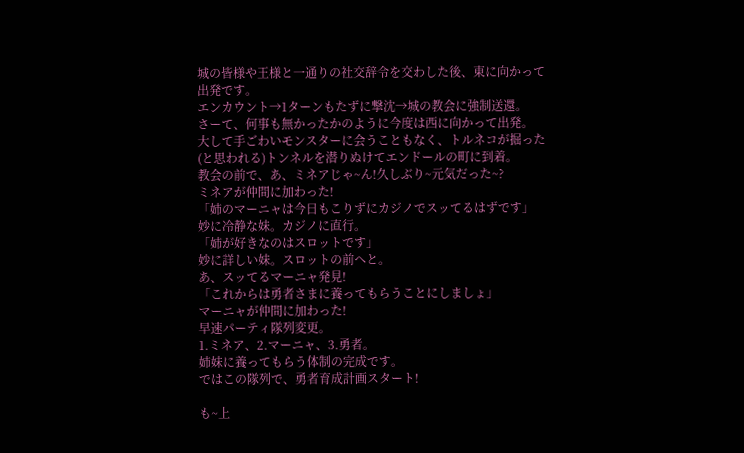城の皆様や王様と一通りの社交辞令を交わした後、東に向かって出発です。
エンカウント→1ターンもたずに撃沈→城の教会に強制送還。
さーて、何事も無かったかのように今度は西に向かって出発。
大して手ごわいモンスターに会うこともなく、トルネコが掘った(と思われる)トンネルを潜りぬけてエンドールの町に到着。
教会の前で、あ、ミネアじゃ~ん!久しぶり~元気だった~?
ミネアが仲間に加わった!
「姉のマーニャは今日もこりずにカジノでスッてるはずです」
妙に冷静な妹。カジノに直行。
「姉が好きなのはスロットです」
妙に詳しい妹。スロットの前へと。
あ、スッてるマーニャ発見!
「これからは勇者さまに養ってもらうことにしましょ」
マーニャが仲間に加わった!
早速パーティ隊列変更。
1.ミネア、2.マーニャ、3.勇者。
姉妹に養ってもらう体制の完成です。
ではこの隊列で、勇者育成計画スタート!

も~上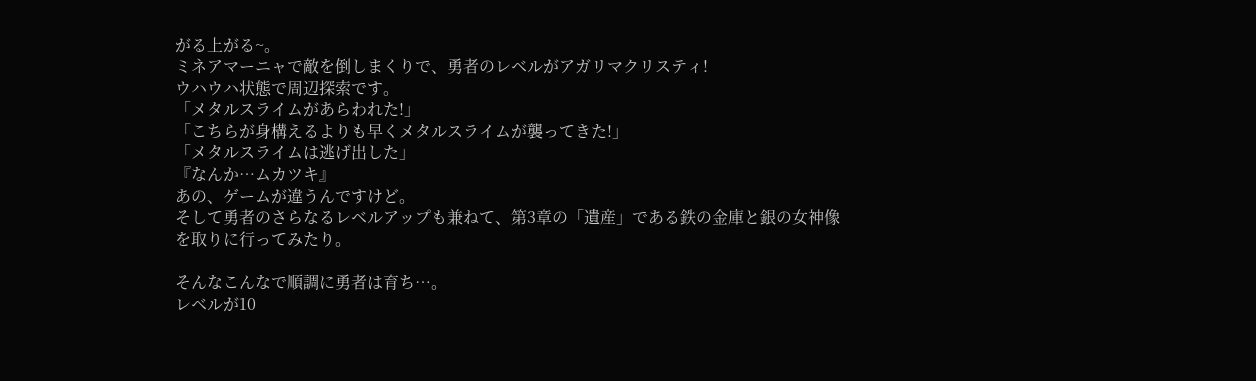がる上がる~。
ミネアマーニャで敵を倒しまくりで、勇者のレベルがアガリマクリスティ!
ウハウハ状態で周辺探索です。
「メタルスライムがあらわれた!」
「こちらが身構えるよりも早くメタルスライムが襲ってきた!」
「メタルスライムは逃げ出した」
『なんか…ムカツキ』
あの、ゲームが違うんですけど。
そして勇者のさらなるレベルアップも兼ねて、第3章の「遺産」である鉄の金庫と銀の女神像を取りに行ってみたり。

そんなこんなで順調に勇者は育ち…。
レベルが10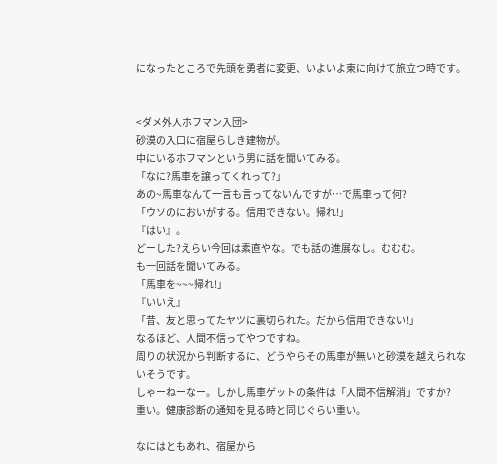になったところで先頭を勇者に変更、いよいよ東に向けて旅立つ時です。


<ダメ外人ホフマン入団>
砂漠の入口に宿屋らしき建物が。
中にいるホフマンという男に話を聞いてみる。
「なに?馬車を譲ってくれって?」
あの~馬車なんて一言も言ってないんですが…で馬車って何?
「ウソのにおいがする。信用できない。帰れ!」
『はい』。
どーした?えらい今回は素直やな。でも話の進展なし。むむむ。
も一回話を聞いてみる。
「馬車を~~~帰れ!」
『いいえ』
「昔、友と思ってたヤツに裏切られた。だから信用できない!」
なるほど、人間不信ってやつですね。
周りの状況から判断するに、どうやらその馬車が無いと砂漠を越えられないそうです。
しゃーねーなー。しかし馬車ゲットの条件は「人間不信解消」ですか?
重い。健康診断の通知を見る時と同じぐらい重い。

なにはともあれ、宿屋から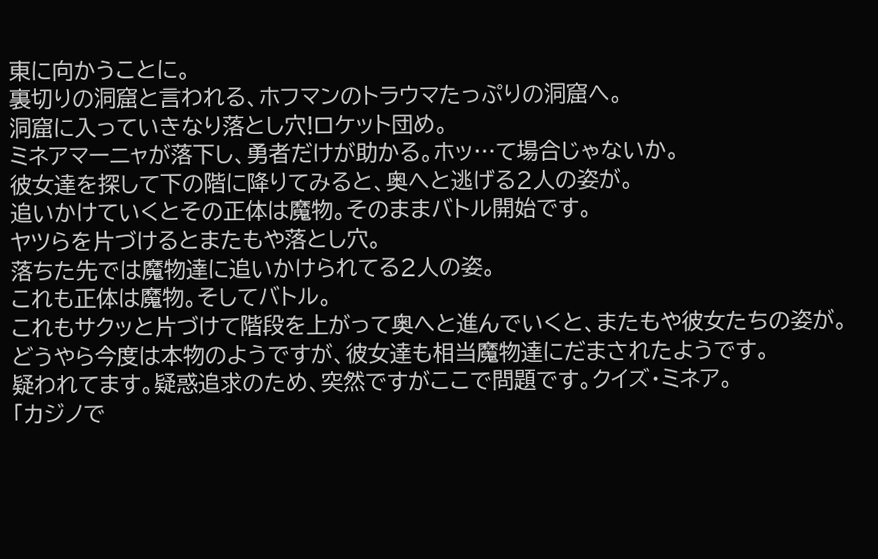東に向かうことに。
裏切りの洞窟と言われる、ホフマンのトラウマたっぷりの洞窟へ。
洞窟に入っていきなり落とし穴!ロケット団め。
ミネアマーニャが落下し、勇者だけが助かる。ホッ…て場合じゃないか。
彼女達を探して下の階に降りてみると、奥へと逃げる2人の姿が。
追いかけていくとその正体は魔物。そのままバトル開始です。
ヤツらを片づけるとまたもや落とし穴。
落ちた先では魔物達に追いかけられてる2人の姿。
これも正体は魔物。そしてバトル。
これもサクッと片づけて階段を上がって奥へと進んでいくと、またもや彼女たちの姿が。
どうやら今度は本物のようですが、彼女達も相当魔物達にだまされたようです。
疑われてます。疑惑追求のため、突然ですがここで問題です。クイズ・ミネア。
「カジノで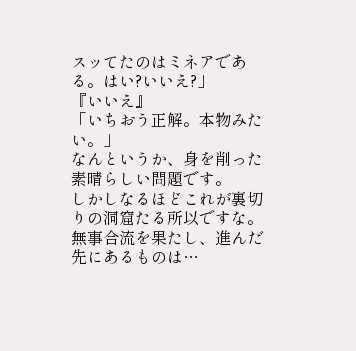スッてたのはミネアである。はい?いいえ?」
『いいえ』
「いちおう正解。本物みたい。」
なんというか、身を削った素晴らしい問題です。
しかしなるほどこれが裏切りの洞窟たる所以ですな。
無事合流を果たし、進んだ先にあるものは…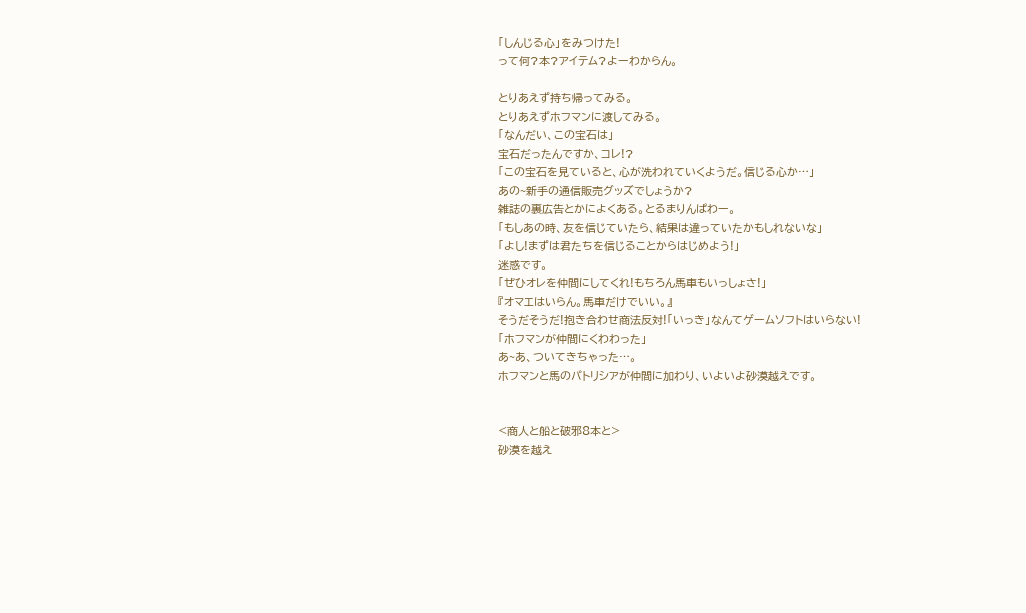「しんじる心」をみつけた!
って何?本?アイテム?よーわからん。

とりあえず持ち帰ってみる。
とりあえずホフマンに渡してみる。
「なんだい、この宝石は」
宝石だったんですか、コレ!?
「この宝石を見ていると、心が洗われていくようだ。信じる心か…」
あの~新手の通信販売グッズでしょうか?
雑誌の裏広告とかによくある。とるまりんぱわー。
「もしあの時、友を信じていたら、結果は違っていたかもしれないな」
「よし!まずは君たちを信じることからはじめよう!」
迷惑です。
「ぜひオレを仲間にしてくれ!もちろん馬車もいっしょさ!」
『オマエはいらん。馬車だけでいい。』
そうだそうだ!抱き合わせ商法反対!「いっき」なんてゲームソフトはいらない!
「ホフマンが仲間にくわわった」
あ~あ、ついてきちゃった…。
ホフマンと馬のパトリシアが仲間に加わり、いよいよ砂漠越えです。


<商人と船と破邪8本と>
砂漠を越え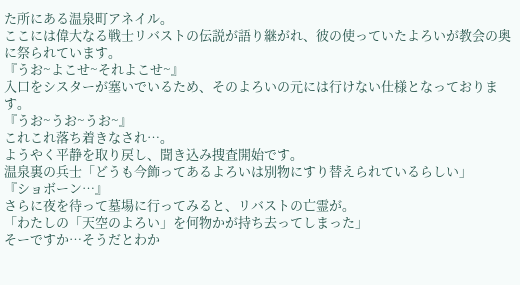た所にある温泉町アネイル。
ここには偉大なる戦士リバストの伝説が語り継がれ、彼の使っていたよろいが教会の奥に祭られています。
『うお~よこせ~それよこせ~』
入口をシスターが塞いでいるため、そのよろいの元には行けない仕様となっております。
『うお~うお~うお~』
これこれ落ち着きなされ…。
ようやく平静を取り戻し、聞き込み捜査開始です。
温泉裏の兵士「どうも今飾ってあるよろいは別物にすり替えられているらしい」
『ショボーン…』
さらに夜を待って墓場に行ってみると、リバストの亡霊が。
「わたしの「天空のよろい」を何物かが持ち去ってしまった」
そーですか…そうだとわか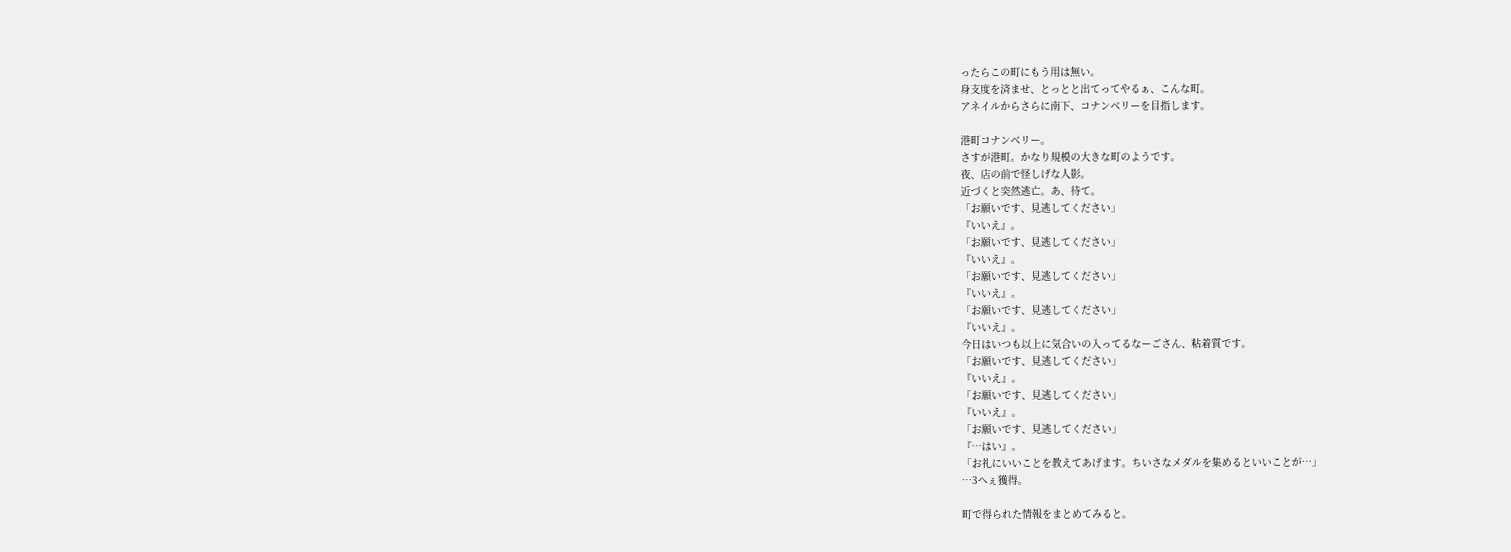ったらこの町にもう用は無い。
身支度を済ませ、とっとと出てってやるぁ、こんな町。
アネイルからさらに南下、コナンベリーを目指します。

港町コナンベリー。
さすが港町。かなり規模の大きな町のようです。
夜、店の前で怪しげな人影。
近づくと突然逃亡。あ、待て。
「お願いです、見逃してください」
『いいえ』。
「お願いです、見逃してください」
『いいえ』。
「お願いです、見逃してください」
『いいえ』。
「お願いです、見逃してください」
『いいえ』。
今日はいつも以上に気合いの入ってるなーごさん、粘着質です。
「お願いです、見逃してください」
『いいえ』。
「お願いです、見逃してください」
『いいえ』。
「お願いです、見逃してください」
『…はい』。
「お礼にいいことを教えてあげます。ちいさなメダルを集めるといいことが…」
…3へぇ獲得。

町で得られた情報をまとめてみると。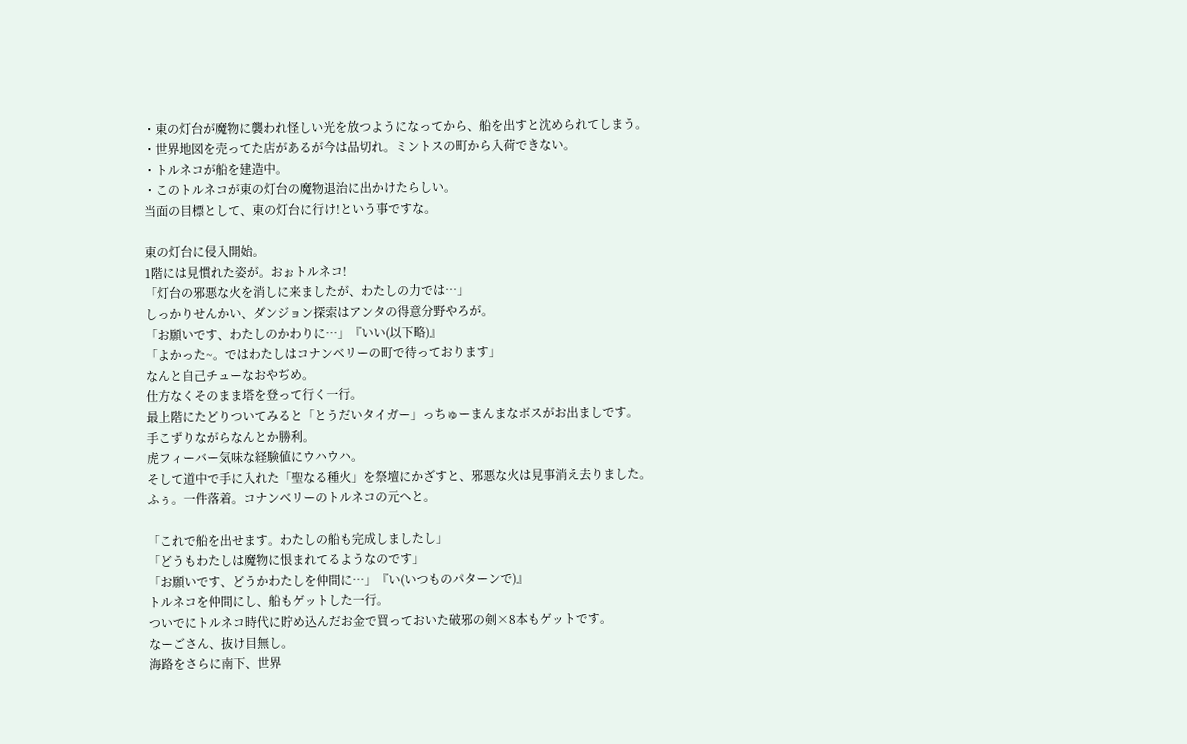・東の灯台が魔物に襲われ怪しい光を放つようになってから、船を出すと沈められてしまう。
・世界地図を売ってた店があるが今は品切れ。ミントスの町から入荷できない。
・トルネコが船を建造中。
・このトルネコが東の灯台の魔物退治に出かけたらしい。
当面の目標として、東の灯台に行け!という事ですな。

東の灯台に侵入開始。
1階には見慣れた姿が。おぉトルネコ!
「灯台の邪悪な火を消しに来ましたが、わたしの力では…」
しっかりせんかい、ダンジョン探索はアンタの得意分野やろが。
「お願いです、わたしのかわりに…」『いい(以下略)』
「よかった~。ではわたしはコナンベリーの町で待っております」
なんと自己チューなおやぢめ。
仕方なくそのまま塔を登って行く一行。
最上階にたどりついてみると「とうだいタイガー」っちゅーまんまなボスがお出ましです。
手こずりながらなんとか勝利。
虎フィーバー気味な経験値にウハウハ。
そして道中で手に入れた「聖なる種火」を祭壇にかざすと、邪悪な火は見事消え去りました。
ふぅ。一件落着。コナンベリーのトルネコの元へと。

「これで船を出せます。わたしの船も完成しましたし」
「どうもわたしは魔物に恨まれてるようなのです」
「お願いです、どうかわたしを仲間に…」『い(いつものパターンで)』
トルネコを仲間にし、船もゲットした一行。
ついでにトルネコ時代に貯め込んだお金で買っておいた破邪の剣×8本もゲットです。
なーごさん、抜け目無し。
海路をさらに南下、世界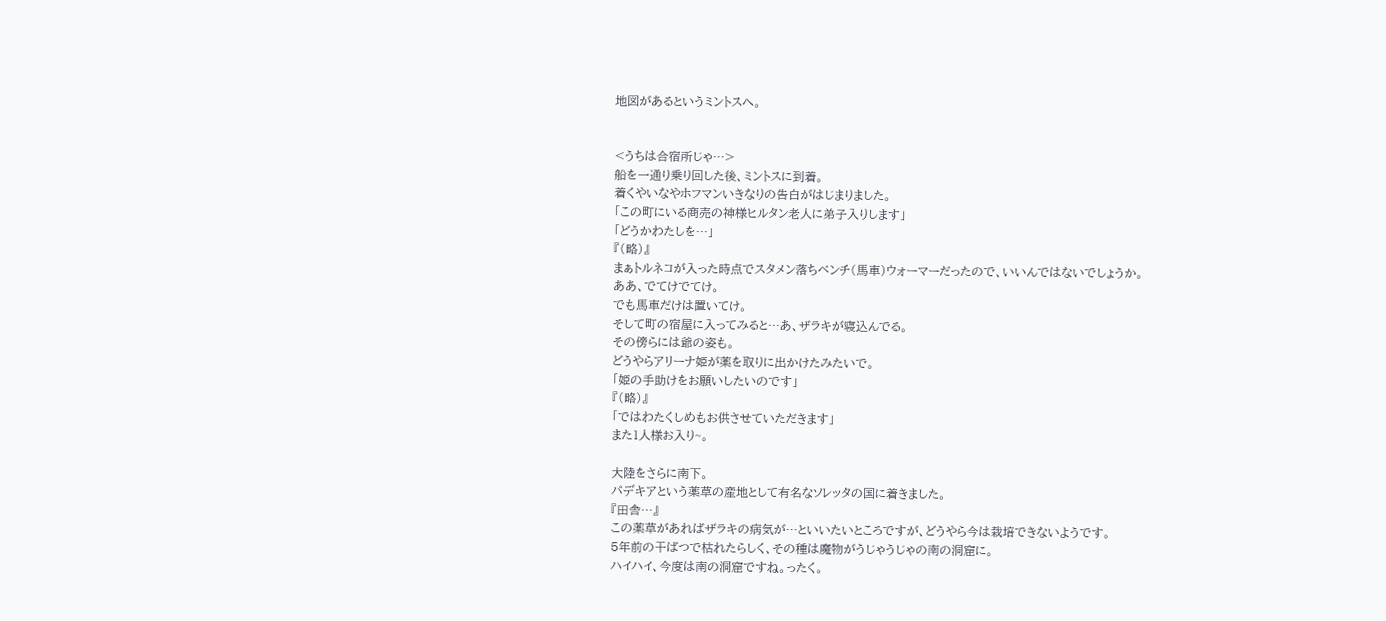地図があるというミントスへ。


<うちは合宿所じゃ…>
船を一通り乗り回した後、ミントスに到着。
着くやいなやホフマンいきなりの告白がはじまりました。
「この町にいる商売の神様ヒルタン老人に弟子入りします」
「どうかわたしを…」
『(略)』
まぁトルネコが入った時点でスタメン落ちベンチ(馬車)ウォーマーだったので、いいんではないでしょうか。
ああ、でてけでてけ。
でも馬車だけは置いてけ。
そして町の宿屋に入ってみると…あ、ザラキが寝込んでる。
その傍らには爺の姿も。
どうやらアリーナ姫が薬を取りに出かけたみたいで。
「姫の手助けをお願いしたいのです」
『(略)』
「ではわたくしめもお供させていただきます」
また1人様お入り~。

大陸をさらに南下。
パデキアという薬草の産地として有名なソレッタの国に着きました。
『田舎…』
この薬草があればザラキの病気が…といいたいところですが、どうやら今は栽培できないようです。
5年前の干ばつで枯れたらしく、その種は魔物がうじゃうじゃの南の洞窟に。
ハイハイ、今度は南の洞窟ですね。ったく。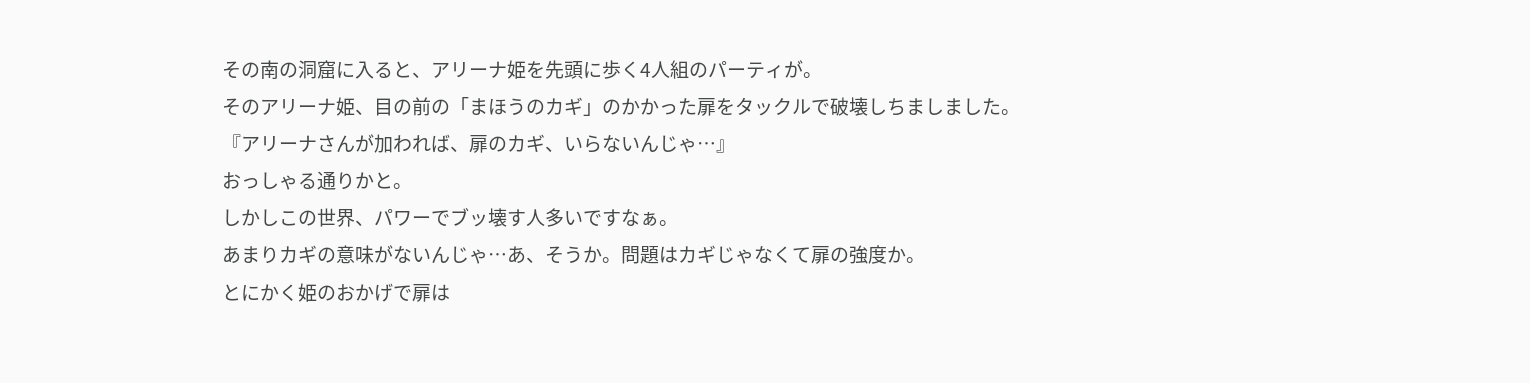その南の洞窟に入ると、アリーナ姫を先頭に歩く4人組のパーティが。
そのアリーナ姫、目の前の「まほうのカギ」のかかった扉をタックルで破壊しちましました。
『アリーナさんが加われば、扉のカギ、いらないんじゃ…』
おっしゃる通りかと。
しかしこの世界、パワーでブッ壊す人多いですなぁ。
あまりカギの意味がないんじゃ…あ、そうか。問題はカギじゃなくて扉の強度か。
とにかく姫のおかげで扉は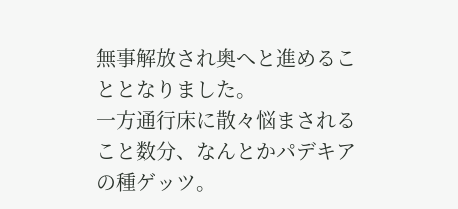無事解放され奥へと進めることとなりました。
一方通行床に散々悩まされること数分、なんとかパデキアの種ゲッツ。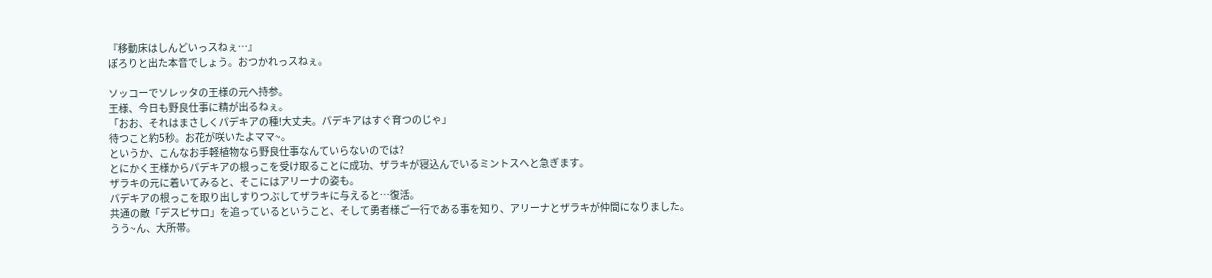『移動床はしんどいっスねぇ…』
ぽろりと出た本音でしょう。おつかれっスねぇ。

ソッコーでソレッタの王様の元へ持参。
王様、今日も野良仕事に精が出るねぇ。
「おお、それはまさしくパデキアの種!大丈夫。パデキアはすぐ育つのじゃ」
待つこと約5秒。お花が咲いたよママ~。
というか、こんなお手軽植物なら野良仕事なんていらないのでは?
とにかく王様からパデキアの根っこを受け取ることに成功、ザラキが寝込んでいるミントスへと急ぎます。
ザラキの元に着いてみると、そこにはアリーナの姿も。
パデキアの根っこを取り出しすりつぶしてザラキに与えると…復活。
共通の敵「デスピサロ」を追っているということ、そして勇者様ご一行である事を知り、アリーナとザラキが仲間になりました。
うう~ん、大所帯。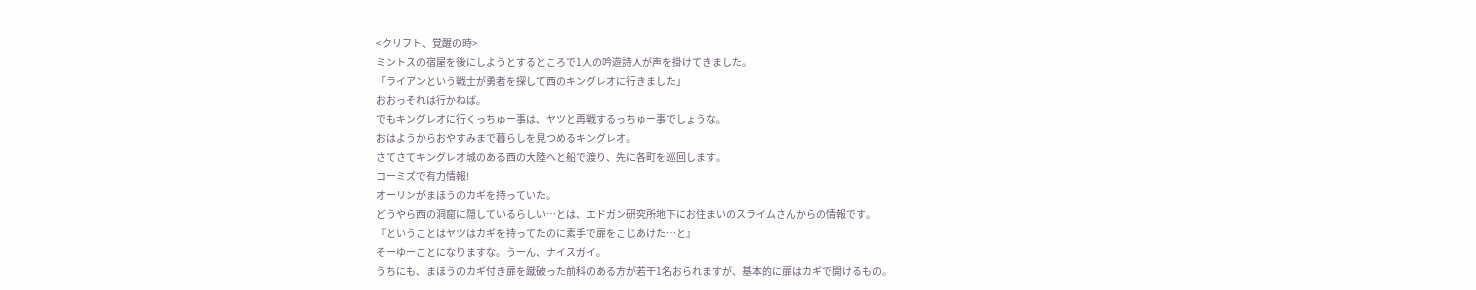<クリフト、覚醒の時>
ミントスの宿屋を後にしようとするところで1人の吟遊詩人が声を掛けてきました。
「ライアンという戦士が勇者を探して西のキングレオに行きました」
おおっそれは行かねば。
でもキングレオに行くっちゅー事は、ヤツと再戦するっちゅー事でしょうな。
おはようからおやすみまで暮らしを見つめるキングレオ。
さてさてキングレオ城のある西の大陸へと船で渡り、先に各町を巡回します。
コーミズで有力情報!
オーリンがまほうのカギを持っていた。
どうやら西の洞窟に隠しているらしい…とは、エドガン研究所地下にお住まいのスライムさんからの情報です。
『ということはヤツはカギを持ってたのに素手で扉をこじあけた…と』
そーゆーことになりますな。うーん、ナイスガイ。
うちにも、まほうのカギ付き扉を蹴破った前科のある方が若干1名おられますが、基本的に扉はカギで開けるもの。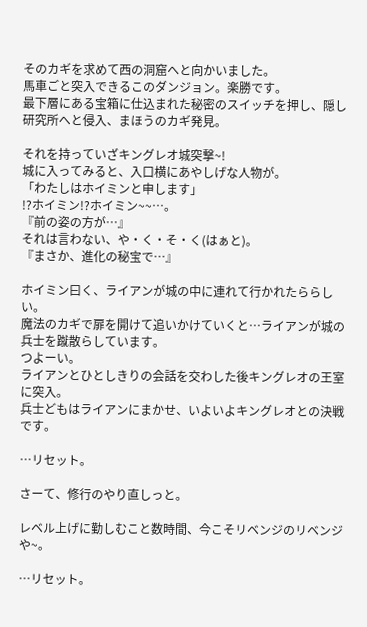そのカギを求めて西の洞窟へと向かいました。
馬車ごと突入できるこのダンジョン。楽勝です。
最下層にある宝箱に仕込まれた秘密のスイッチを押し、隠し研究所へと侵入、まほうのカギ発見。

それを持っていざキングレオ城突撃~!
城に入ってみると、入口横にあやしげな人物が。
「わたしはホイミンと申します」
!?ホイミン!?ホイミン~~…。
『前の姿の方が…』
それは言わない、や・く・そ・く(はぁと)。
『まさか、進化の秘宝で…』

ホイミン曰く、ライアンが城の中に連れて行かれたららしい。
魔法のカギで扉を開けて追いかけていくと…ライアンが城の兵士を蹴散らしています。
つよーい。
ライアンとひとしきりの会話を交わした後キングレオの王室に突入。
兵士どもはライアンにまかせ、いよいよキングレオとの決戦です。

…リセット。

さーて、修行のやり直しっと。

レベル上げに勤しむこと数時間、今こそリベンジのリベンジや~。

…リセット。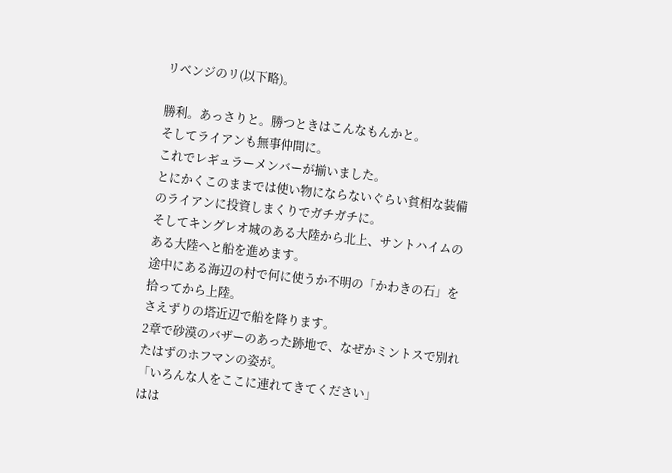リベンジのリ(以下略)。

勝利。あっさりと。勝つときはこんなもんかと。
そしてライアンも無事仲間に。
これでレギュラーメンバーが揃いました。
とにかくこのままでは使い物にならないぐらい貧相な装備のライアンに投資しまくりでガチガチに。
そしてキングレオ城のある大陸から北上、サントハイムのある大陸へと船を進めます。
途中にある海辺の村で何に使うか不明の「かわきの石」を拾ってから上陸。
さえずりの塔近辺で船を降ります。
2章で砂漠のバザーのあった跡地で、なぜかミントスで別れたはずのホフマンの姿が。
「いろんな人をここに連れてきてください」
はは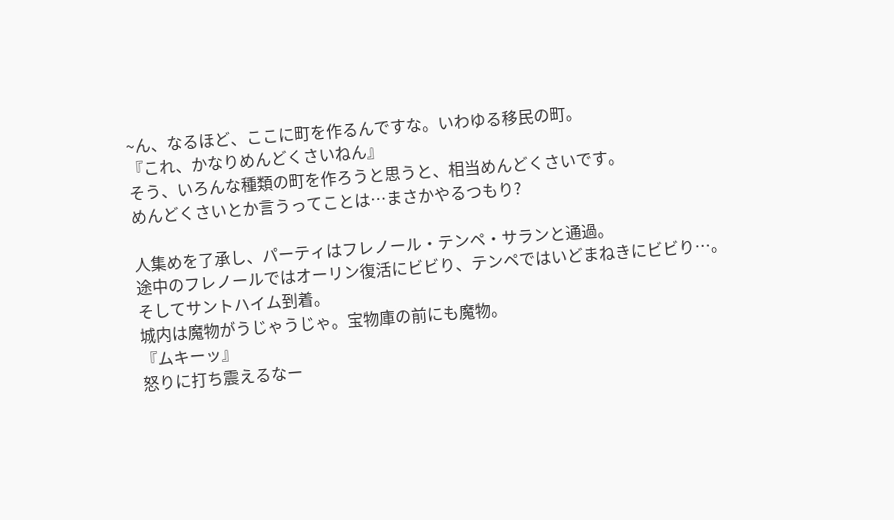~ん、なるほど、ここに町を作るんですな。いわゆる移民の町。
『これ、かなりめんどくさいねん』
そう、いろんな種類の町を作ろうと思うと、相当めんどくさいです。
めんどくさいとか言うってことは…まさかやるつもり?

人集めを了承し、パーティはフレノール・テンペ・サランと通過。
途中のフレノールではオーリン復活にビビり、テンペではいどまねきにビビり…。
そしてサントハイム到着。
城内は魔物がうじゃうじゃ。宝物庫の前にも魔物。
『ムキーッ』
怒りに打ち震えるなー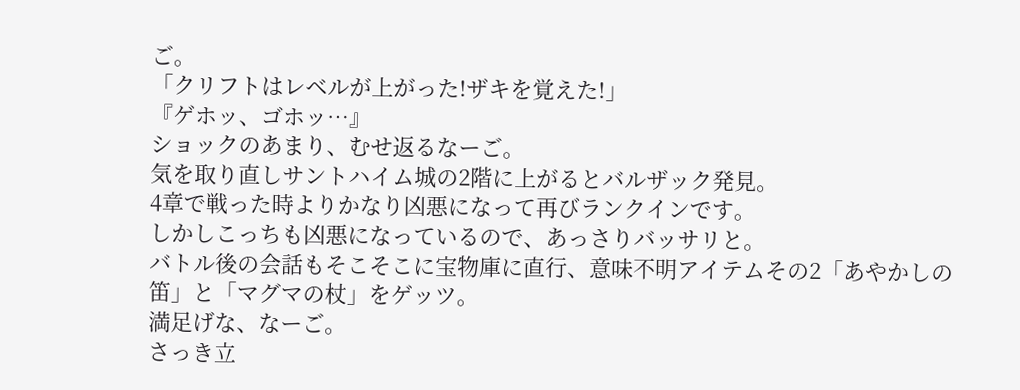ご。
「クリフトはレベルが上がった!ザキを覚えた!」
『ゲホッ、ゴホッ…』
ショックのあまり、むせ返るなーご。
気を取り直しサントハイム城の2階に上がるとバルザック発見。
4章で戦った時よりかなり凶悪になって再びランクインです。
しかしこっちも凶悪になっているので、あっさりバッサリと。
バトル後の会話もそこそこに宝物庫に直行、意味不明アイテムその2「あやかしの笛」と「マグマの杖」をゲッツ。
満足げな、なーご。
さっき立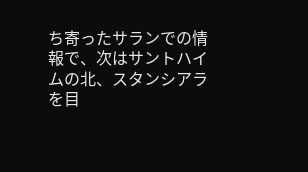ち寄ったサランでの情報で、次はサントハイムの北、スタンシアラを目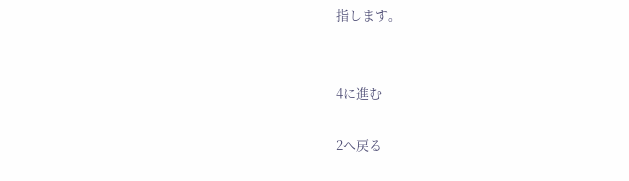指します。


4に進む

2へ戻る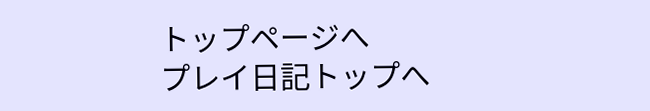トップページへ
プレイ日記トップへ